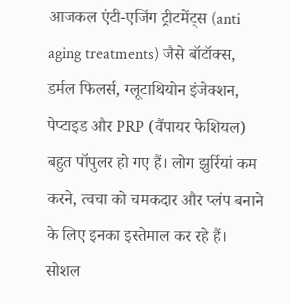आजकल एंटी-एजिंग ट्रीटमेंट्स (anti aging treatments) जैसे बॉटॉक्स, डर्मल फिलर्स, ग्लूटाथियोन इंजेक्शन, पेप्टाइड और PRP (वैंपायर फेशियल) बहुत पॉपुलर हो गए हैं। लोग झुर्रियां कम करने, त्वचा को चमकदार और प्लंप बनाने के लिए इनका इस्तेमाल कर रहे हैं। सोशल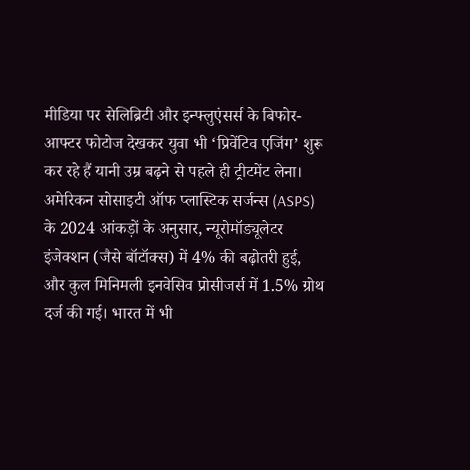मीडिया पर सेलिब्रिटी और इन्फ्लुएंसर्स के बिफोर-आफ्टर फोटोज देखकर युवा भी ‘प्रिवेंटिव एजिंग’ शुरू कर रहे हैं यानी उम्र बढ़ने से पहले ही ट्रीटमेंट लेना।
अमेरिकन सोसाइटी ऑफ प्लास्टिक सर्जन्स (ASPS) के 2024 आंकड़ों के अनुसार, न्यूरोमॉड्यूलेटर इंजेक्शन (जैसे बॉटॉक्स) में 4% की बढ़ोतरी हुई, और कुल मिनिमली इनवेसिव प्रोसीजर्स में 1.5% ग्रोथ दर्ज की गई। भारत में भी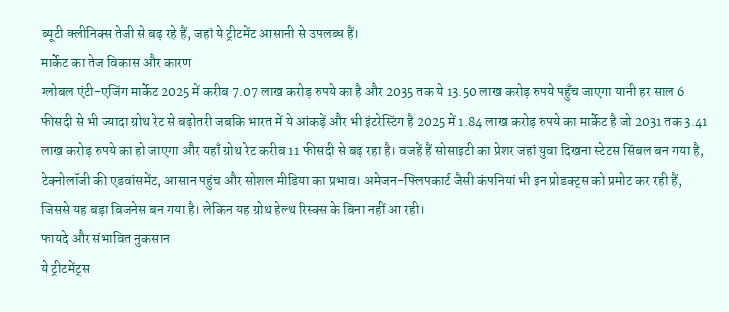ब्यूटी क्लीनिक्स तेजी से बढ़ रहे हैं, जहां ये ट्रीटमेंट आसानी से उपलब्ध हैं।
मार्केट का तेज विकास और कारण
ग्लोबल एंटी-एजिंग मार्केट 2025 में करीब 7.07 लाख करोड़ रुपये का है और 2035 तक ये 13.50 लाख करोड़ रुपये पहुँच जाएगा यानी हर साल 6 फीसदी से भी ज्यादा ग्रोथ रेट से बढ़ोतरी जबकि भारत में ये आंकड़ें और भी इंटरेस्टिंग है 2025 में 1.84 लाख करोड़ रुपये का मार्केट है जो 2031 तक 3.41 लाख करोड़ रुपये का हो जाएगा और यहाँ ग्रोथ रेट करीब 11 फीसदी से बढ़ रहा है। वजहें हैं सोसाइटी का प्रेशर जहां युवा दिखना स्टेटस सिंबल बन गया है, टेक्नोलॉजी की एडवांसमेंट, आसान पहुंच और सोशल मीडिया का प्रभाव। अमेजन-फ्लिपकार्ट जैसी कंपनियां भी इन प्रोडक्ट्स को प्रमोट कर रही हैं, जिससे यह बड़ा बिजनेस बन गया है। लेकिन यह ग्रोथ हेल्थ रिस्क्स के बिना नहीं आ रही।
फायदे और संभावित नुकसान
ये ट्रीटमेंट्स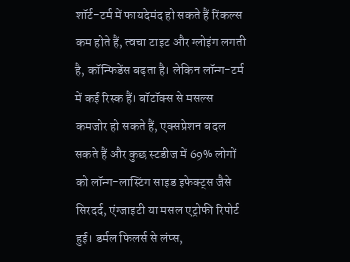शॉर्ट-टर्म में फायदेमंद हो सकते हैं रिंकल्स कम होते हैं, त्वचा टाइट और ग्लोइंग लगती है, कॉन्फिडेंस बढ़ता है। लेकिन लॉन्ग-टर्म में कई रिस्क हैं। बॉटॉक्स से मसल्स कमजोर हो सकते हैं, एक्सप्रेशन बदल सकते हैं और कुछ स्टडीज में 69% लोगों को लॉन्ग-लास्टिंग साइड इफेक्ट्स जैसे सिरदर्द, एंग्जाइटी या मसल एट्रोफी रिपोर्ट हुई। डर्मल फिलर्स से लंप्स,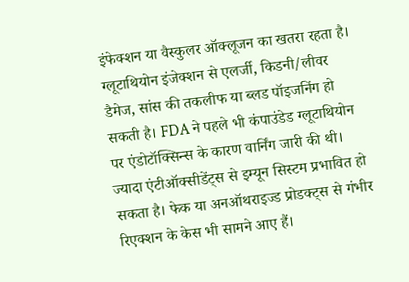इंफेक्शन या वैस्कुलर ऑक्लूजन का खतरा रहता है। ग्लूटाथियोन इंजेक्शन से एलर्जी, किडनी/लीवर डैमेज, सांस की तकलीफ या ब्लड पॉइजनिंग हो सकती है। FDA ने पहले भी कंपाउंडेड ग्लूटाथियोन पर एंडोटॉक्सिन्स के कारण वार्निंग जारी की थी। ज्यादा एंटीऑक्सीडेंट्स से इम्यून सिस्टम प्रभावित हो सकता है। फेक या अनऑथराइज्ड प्रोडक्ट्स से गंभीर रिएक्शन के केस भी सामने आए हैं।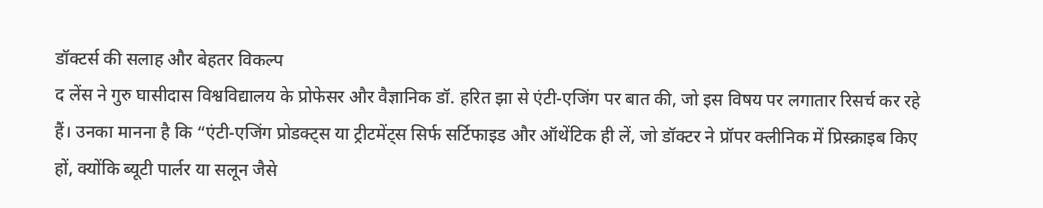डॉक्टर्स की सलाह और बेहतर विकल्प
द लेंस ने गुरु घासीदास विश्वविद्यालय के प्रोफेसर और वैज्ञानिक डॉ. हरित झा से एंटी-एजिंग पर बात की, जो इस विषय पर लगातार रिसर्च कर रहे हैं। उनका मानना है कि “एंटी-एजिंग प्रोडक्ट्स या ट्रीटमेंट्स सिर्फ सर्टिफाइड और ऑथेंटिक ही लें, जो डॉक्टर ने प्रॉपर क्लीनिक में प्रिस्क्राइब किए हों, क्योंकि ब्यूटी पार्लर या सलून जैसे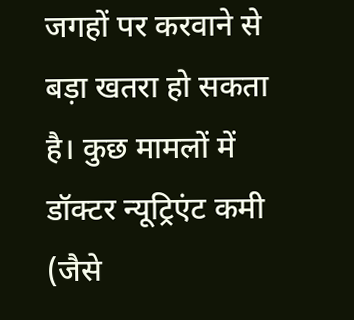जगहों पर करवाने से बड़ा खतरा हो सकता है। कुछ मामलों में डॉक्टर न्यूट्रिएंट कमी (जैसे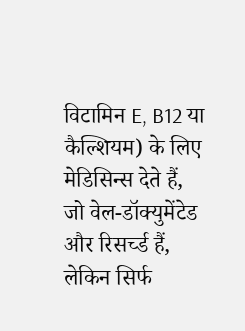विटामिन E, B12 या कैल्शियम) के लिए मेडिसिन्स देते हैं, जो वेल-डॉक्युमेंटेड और रिसर्च्ड हैं, लेकिन सिर्फ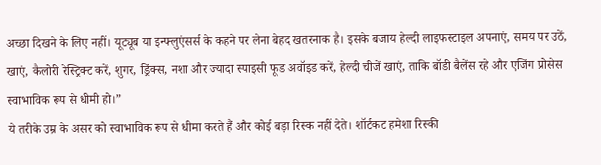अच्छा दिखने के लिए नहीं। यूट्यूब या इन्फ्लुएंसर्स के कहने पर लेना बेहद खतरनाक है। इसके बजाय हेल्दी लाइफस्टाइल अपनाएं, समय पर उठें, खाएं, कैलोरी रेस्ट्रिक्ट करें, शुगर, ड्रिंक्स, नशा और ज्यादा स्पाइसी फूड अवॉइड करें, हेल्दी चीजें खाएं, ताकि बॉडी बैलेंस रहे और एजिंग प्रोसेस स्वाभाविक रूप से धीमी हो।”
ये तरीके उम्र के असर को स्वाभाविक रूप से धीमा करते हैं और कोई बड़ा रिस्क नहीं देते। शॉर्टकट हमेशा रिस्की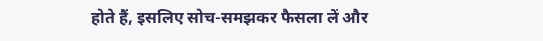होते हैं, इसलिए सोच-समझकर फैसला लें और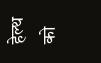हेल्थ को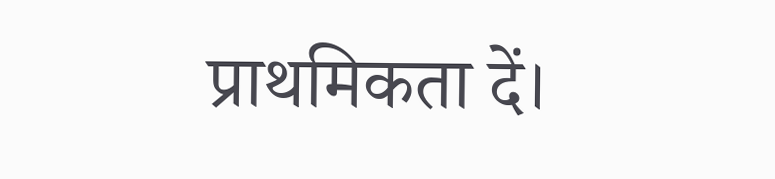प्राथमिकता दें।